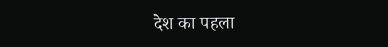देश का पहला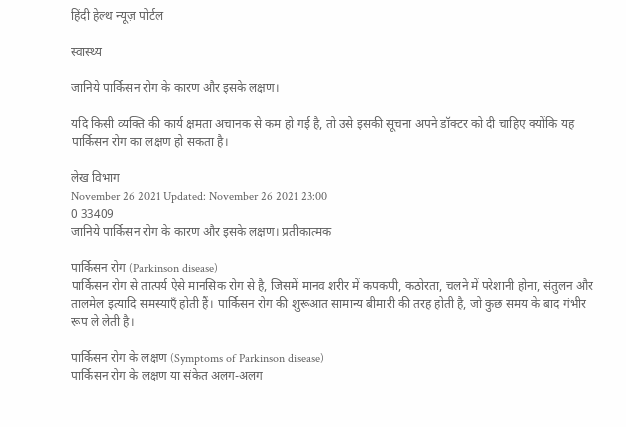हिंदी हेल्थ न्यूज़ पोर्टल

स्वास्थ्य

जानिये पार्किसन रोग के कारण और इसके लक्षण।

यदि किसी व्यक्ति की कार्य क्षमता अचानक से कम हो गई है, तो उसे इसकी सूचना अपने डॉक्टर को दी चाहिए क्योंकि यह पार्किसन रोग का लक्षण हो सकता है।

लेख विभाग
November 26 2021 Updated: November 26 2021 23:00
0 33409
जानिये पार्किसन रोग के कारण और इसके लक्षण। प्रतीकात्मक

पार्किसन रोग (Parkinson disease)
पार्किसन रोग से तात्पर्य ऐसे मानसिक रोग से है, जिसमें मानव शरीर में कपकपी, कठोरता, चलने में परेशानी होना, संतुलन और तालमेल इत्यादि समस्याएँ होती हैं। पार्किसन रोग की शुरूआत सामान्य बीमारी की तरह होती है, जो कुछ समय के बाद गंभीर रूप ले लेती है।

पार्किसन रोग के लक्षण (Symptoms of Parkinson disease)
पार्किसन रोग के लक्षण या संकेत अलग-अलग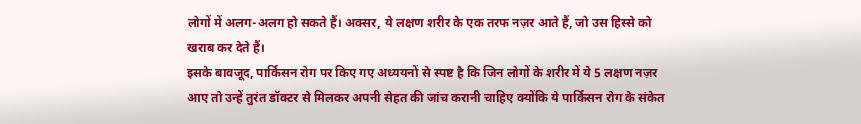लोगों में अलग-अलग हो सकते हैं। अक्सर, ये लक्षण शरीर के एक तरफ नज़र आते हैं, जो उस हिस्से को खराब कर देते हैं।
इसके बावजूद, पार्किसन रोग पर किए गए अध्ययनों से स्पष्ट है कि जिन लोगों के शरीर में ये 5 लक्षण नज़र आए तो उन्हें तुरंत डॉक्टर से मिलकर अपनी सेहत की जांच करानी चाहिए क्योंकि ये पार्किसन रोग के संकेत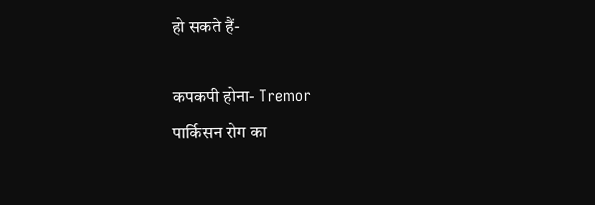हो सकते हैं-

कपकपी होना- Tremor
पार्किसन रोग का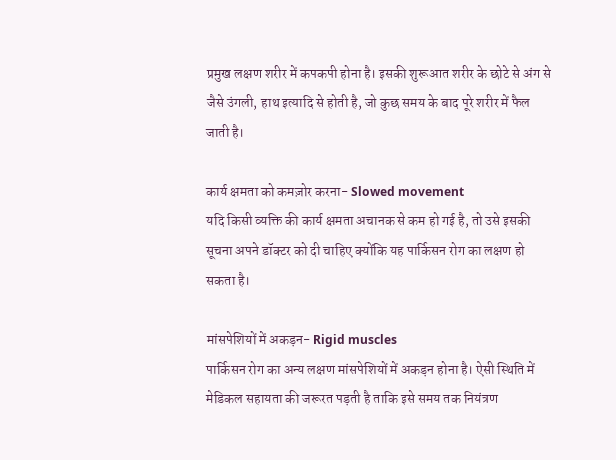प्रमुख लक्षण शरीर में कपकपी होना है। इसकी शुरूआत शरीर के छोटे से अंग से जैसे उंगली, हाथ इत्यादि से होती है, जो कुछ समय के बाद पूरे शरीर में फैल जाती है।

कार्य क्षमता को कमज़ोर करना- Slowed movement
यदि किसी व्यक्ति की कार्य क्षमता अचानक से कम हो गई है, तो उसे इसकी सूचना अपने डॉक्टर को दी चाहिए क्योंकि यह पार्किसन रोग का लक्षण हो सकता है।

मांसपेशियों में अकड़न- Rigid muscles
पार्किसन रोग का अन्य लक्षण मांसपेशियों में अकड़न होना है। ऐसी स्थिति में मेडिकल सहायता की जरूरत पड़ती है ताकि इसे समय तक नियंत्रण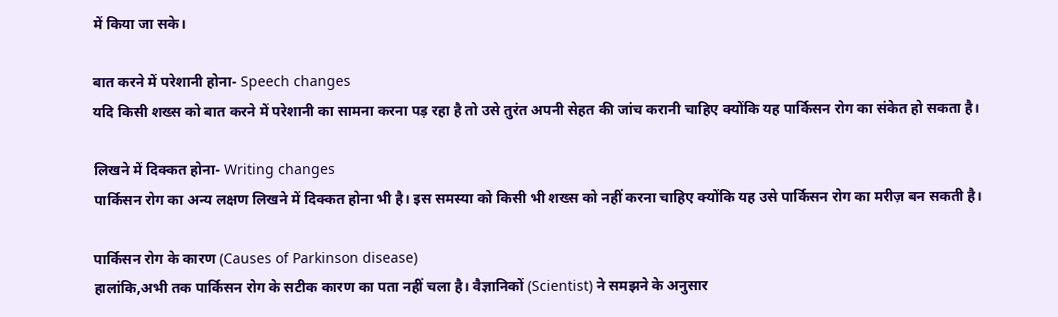में किया जा सके।

बात करने में परेशानी होना- Speech changes
यदि किसी शख्स को बात करने में परेशानी का सामना करना पड़ रहा है तो उसे तुरंत अपनी सेहत की जांच करानी चाहिए क्योंकि यह पार्किसन रोग का संकेत हो सकता है।

लिखने में दिक्कत होना- Writing changes
पार्किसन रोग का अन्य लक्षण लिखने में दिक्कत होना भी है। इस समस्या को किसी भी शख्स को नहीं करना चाहिए क्योंकि यह उसे पार्किसन रोग का मरीज़ बन सकती है।

पार्किसन रोग के कारण (Causes of Parkinson disease)
हालांकि,अभी तक पार्किसन रोग के सटीक कारण का पता नहीं चला है। वैज्ञानिकों (Scientist) ने समझने के अनुसार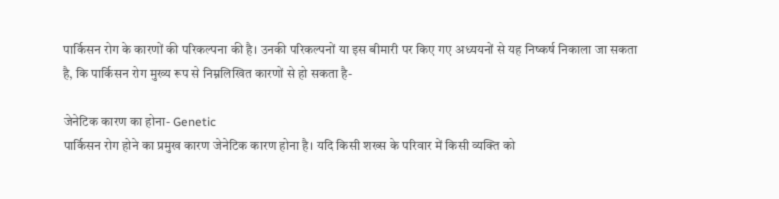पार्किसन रोग के कारणों की परिकल्पना की है। उनकी परिकल्पनों या इस बीमारी पर किए गए अध्ययनों से यह निष्कर्ष निकाला जा सकता है, कि पार्किसन रोग मुख्य रूप से निम्नलिखित कारणों से हो सकता है-

जेनेटिक कारण का होना- Genetic
पार्किसन रोग होने का प्रमुख कारण जेनेटिक कारण होना है। यदि किसी शख्स के परिवार में किसी व्यक्ति को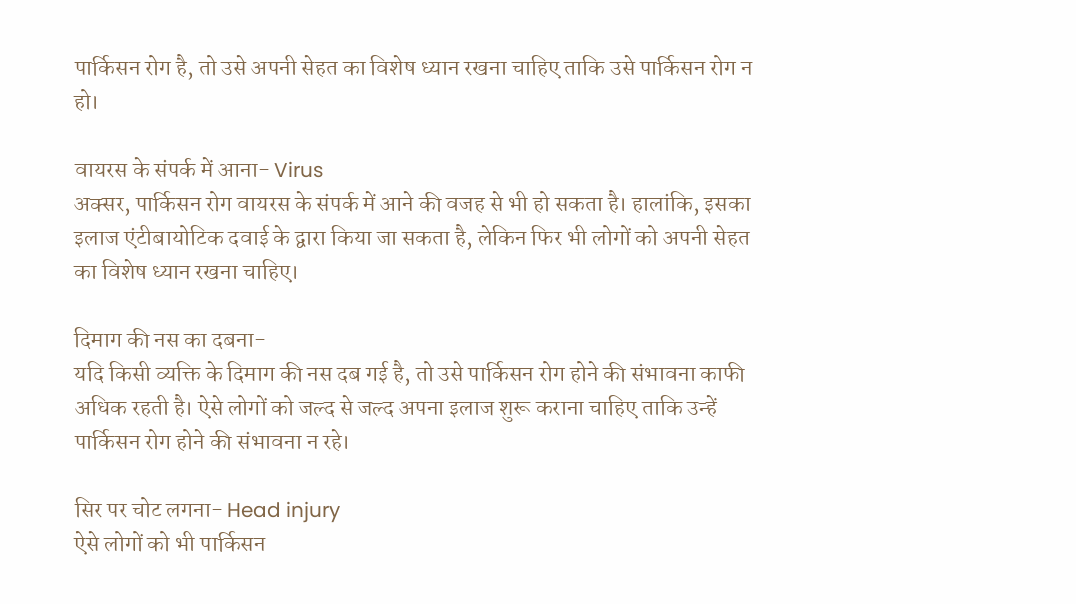पार्किसन रोग है, तो उसे अपनी सेहत का विशेष ध्यान रखना चाहिए ताकि उसे पार्किसन रोग न हो।

वायरस के संपर्क में आना- Virus
अक्सर, पार्किसन रोग वायरस के संपर्क में आने की वजह से भी हो सकता है। हालांकि, इसका इलाज एंटीबायोटिक दवाई के द्वारा किया जा सकता है, लेकिन फिर भी लोगों को अपनी सेहत का विशेष ध्यान रखना चाहिए।

दिमाग की नस का दबना-
यदि किसी व्यक्ति के दिमाग की नस दब गई है, तो उसे पार्किसन रोग होने की संभावना काफी अधिक रहती है। ऐसे लोगों को जल्द से जल्द अपना इलाज शुरू कराना चाहिए ताकि उन्हें पार्किसन रोग होने की संभावना न रहे।

सिर पर चोट लगना- Head injury
ऐसे लोगों को भी पार्किसन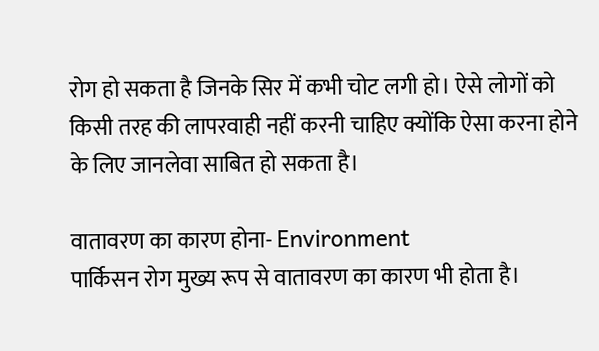रोग हो सकता है जिनके सिर में कभी चोट लगी हो। ऐसे लोगों को किसी तरह की लापरवाही नहीं करनी चाहिए क्योंकि ऐसा करना होने के लिए जानलेवा साबित हो सकता है।

वातावरण का कारण होना- Environment
पार्किसन रोग मुख्य रूप से वातावरण का कारण भी होता है।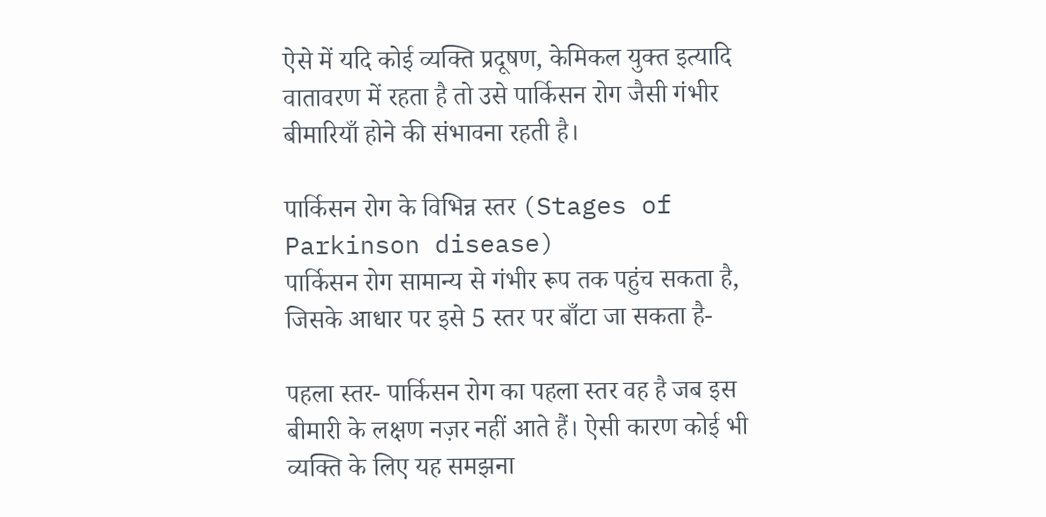ऐसे में यदि कोई व्यक्ति प्रदूषण, केमिकल युक्त इत्यादि वातावरण में रहता है तो उसे पार्किसन रोग जैसी गंभीर बीमारियाँ होने की संभावना रहती है।

पार्किसन रोग के विभिन्न स्तर (Stages of Parkinson disease)
पार्किसन रोग सामान्य से गंभीर रूप तक पहुंच सकता है, जिसके आधार पर इसे 5 स्तर पर बाँटा जा सकता है-

पहला स्तर- पार्किसन रोग का पहला स्तर वह है जब इस बीमारी के लक्षण नज़र नहीं आते हैं। ऐसी कारण कोई भी व्यक्ति के लिए यह समझना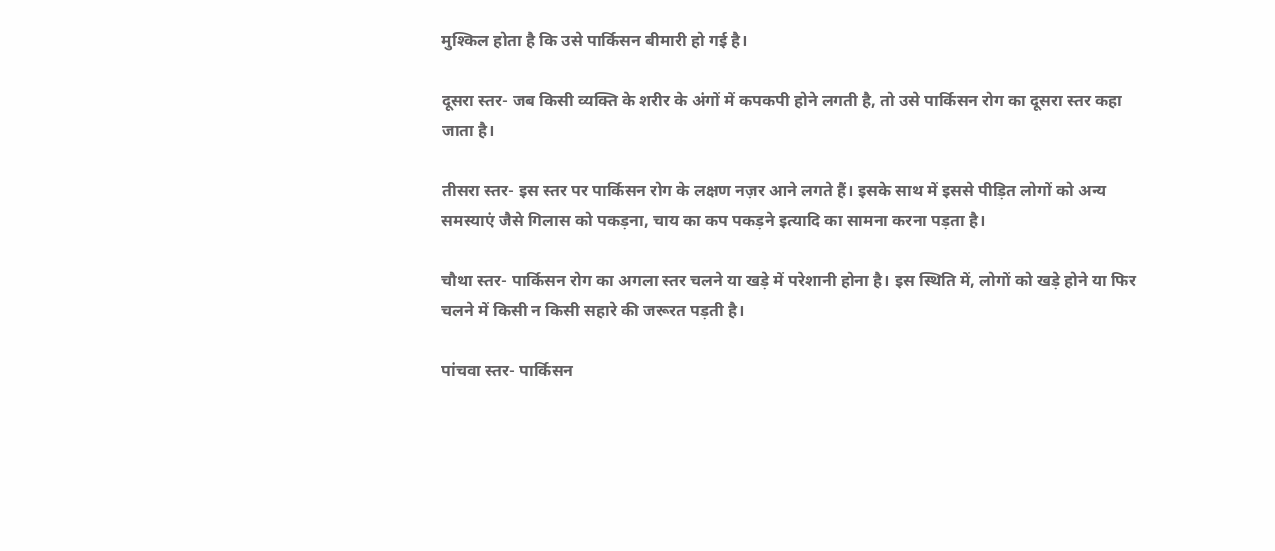मुश्किल होता है कि उसे पार्किसन बीमारी हो गई है।

दूसरा स्तर- जब किसी व्यक्ति के शरीर के अंगों में कपकपी होने लगती है, तो उसे पार्किसन रोग का दूसरा स्तर कहा जाता है।

तीसरा स्तर- इस स्तर पर पार्किसन रोग के लक्षण नज़र आने लगते हैं। इसके साथ में इससे पीड़ित लोगों को अन्य समस्याएं जैसे गिलास को पकड़ना, चाय का कप पकड़ने इत्यादि का सामना करना पड़ता है।

चौथा स्तर- पार्किसन रोग का अगला स्तर चलने या खड़े में परेशानी होना है। इस स्थिति में, लोगों को खड़े होने या फिर चलने में किसी न किसी सहारे की जरूरत पड़ती है।

पांचवा स्तर- पार्किसन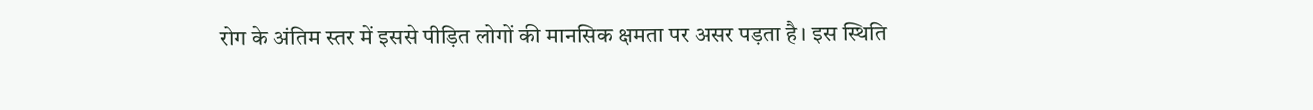रोग के अंतिम स्तर में इससे पीड़ित लोगों की मानसिक क्षमता पर असर पड़ता है। इस स्थिति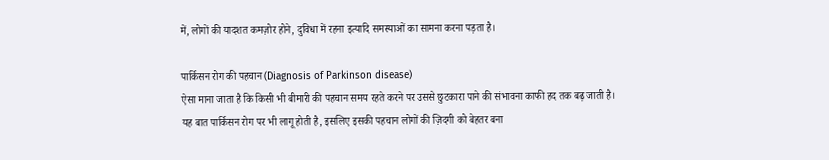में, लोगों की यादशत कमज़ोर होने, दुविधा में रहना इत्यादि समस्याओं का सामना करना पड़ता है।

पार्किसन रोग की पहचान (Diagnosis of Parkinson disease)
ऐसा माना जाता है कि किसी भी बीमारी की पहचान समय रहते करने पर उससे छुटकारा पाने की संभावना काफी हद तक बढ़ जाती है।
यह बात पार्किसन रोग पर भी लागू होती है, इसलिए इसकी पहचान लोगों की ज़िदगी को बेहतर बना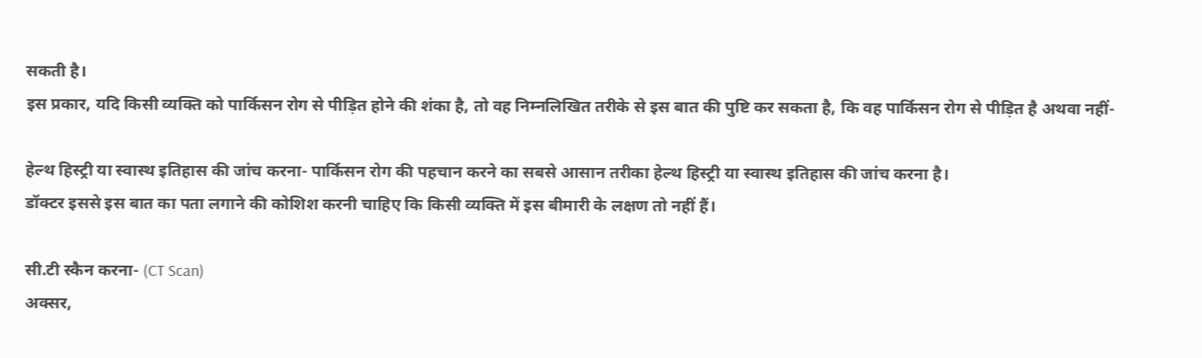सकती है।
इस प्रकार, यदि किसी व्यक्ति को पार्किसन रोग से पीड़ित होने की शंका है, तो वह निम्नलिखित तरीके से इस बात की पुष्टि कर सकता है, कि वह पार्किसन रोग से पीड़ित है अथवा नहीं-

हेल्थ हिस्ट्री या स्वास्थ इतिहास की जांच करना- पार्किसन रोग की पहचान करने का सबसे आसान तरीका हेल्थ हिस्ट्री या स्वास्थ इतिहास की जांच करना है।
डॉक्टर इससे इस बात का पता लगाने की कोशिश करनी चाहिए कि किसी व्यक्ति में इस बीमारी के लक्षण तो नहीं हैं।

सी.टी स्कैन करना- (CT Scan)
अक्सर,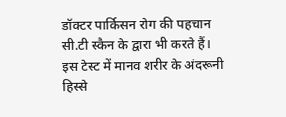डॉक्टर पार्किसन रोग की पहचान सी.टी स्कैन के द्वारा भी करते हैं। इस टेस्ट में मानव शरीर के अंदरूनी हिस्से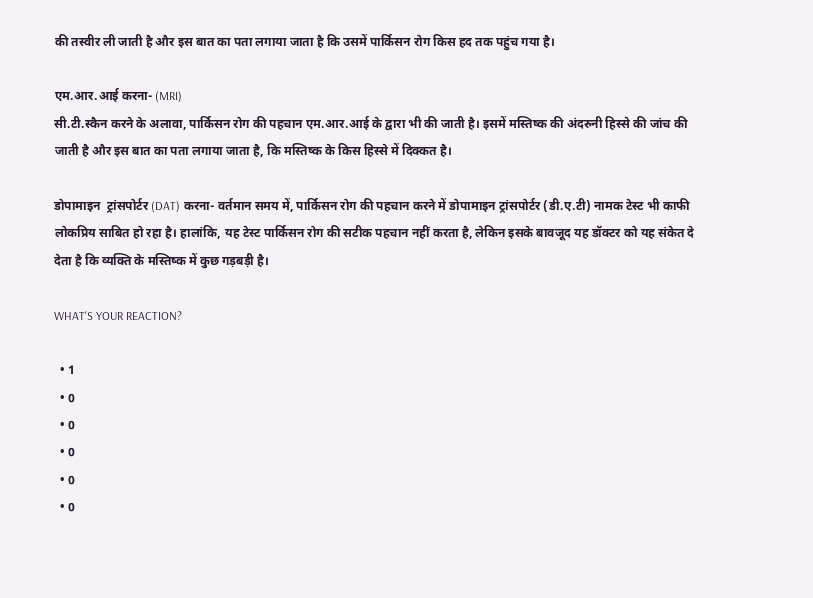की तस्वीर ली जाती है और इस बात का पता लगाया जाता है कि उसमें पार्किसन रोग किस हद तक पहुंच गया है।

एम.आर.आई करना- (MRI)
सी.टी.स्कैन करने के अलावा, पार्किसन रोग की पहचान एम.आर.आई के द्वारा भी की जाती है। इसमें मस्तिष्क की अंदरुनी हिस्से की जांच की जाती है और इस बात का पता लगाया जाता है, कि मस्तिष्क के किस हिस्से में दिक्कत है।

डोपामाइन  ट्रांसपोर्टर (DAT) करना- वर्तमान समय में, पार्किसन रोग की पहचान करने में डोपामाइन ट्रांसपोर्टर (डी.ए.टी) नामक टेस्ट भी काफी लोकप्रिय साबित हो रहा है। हालांकि, यह टेस्ट पार्किसन रोग की सटीक पहचान नहीं करता है, लेकिन इसके बावजूद यह डॉक्टर को यह संकेत दे देता है कि व्यक्ति के मस्तिष्क में कुछ गड़बड़ी है।

WHAT'S YOUR REACTION?

  • 1
  • 0
  • 0
  • 0
  • 0
  • 0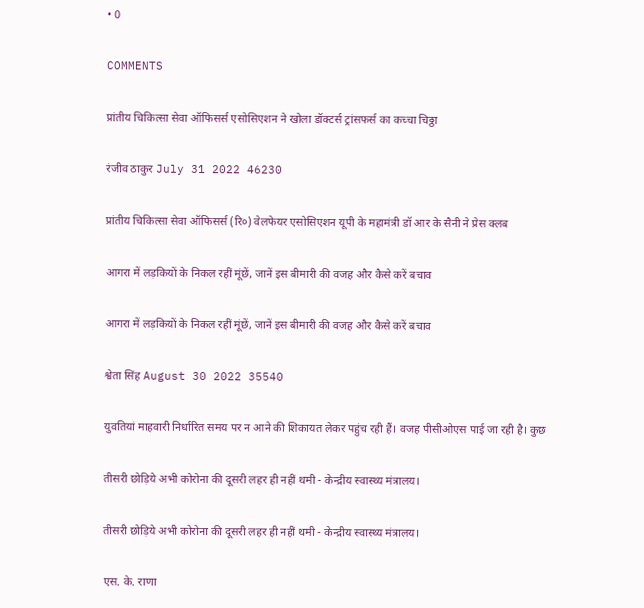• 0

COMMENTS

प्रांतीय चिकित्सा सेवा ऑफिसर्स एसोसिएशन ने खोला डॉक्टर्स ट्रांसफर्स का कच्चा चिठ्ठा

रंजीव ठाकुर July 31 2022 46230

प्रांतीय चिकित्सा सेवा ऑफिसर्स (रि०) वेलफेयर एसोसिएशन यूपी के महामंत्री डॉ आर के सैनी ने प्रेस क्लब

आगरा में लड़कियों के निकल रहीं मूंछें, जानें इस बीमारी की वजह और कैसे करें बचाव

आगरा में लड़कियों के निकल रहीं मूंछें, जानें इस बीमारी की वजह और कैसे करें बचाव

श्वेता सिंह August 30 2022 35540

युवतियां माहवारी निर्धारित समय पर न आने की शिकायत लेकर पहुंच रही हैं। वजह पीसीओएस पाई जा रही है। कुछ

तीसरी छोड़िये अभी कोरोना की दूसरी लहर ही नहीं थमी - केन्द्रीय स्वास्थ्य मंत्रालय।

तीसरी छोड़िये अभी कोरोना की दूसरी लहर ही नहीं थमी - केन्द्रीय स्वास्थ्य मंत्रालय।

एस. के. राणा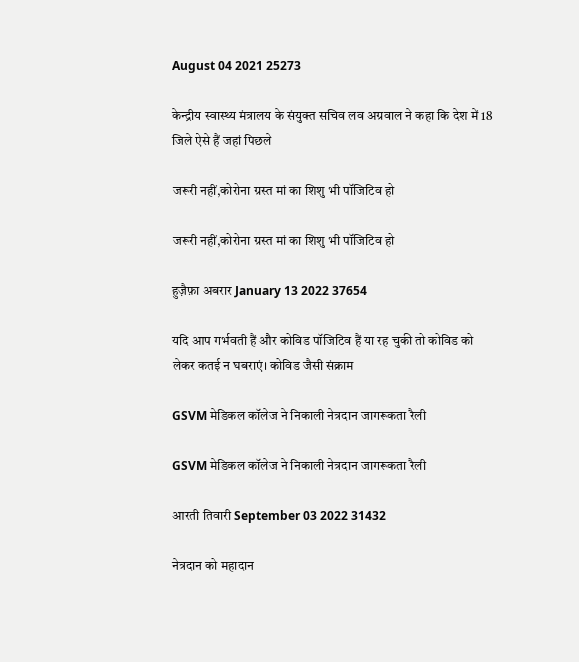August 04 2021 25273

केन्द्रीय स्वास्थ्य मंत्रालय के संयुक्त सचिव लव अग्रवाल ने कहा कि देश में 18 जिले ऐसे हैं जहां पिछले

जरूरी नहीं,कोरोना ग्रस्त मां का शिशु भी पॉजिटिव हो

जरूरी नहीं,कोरोना ग्रस्त मां का शिशु भी पॉजिटिव हो

हुज़ैफ़ा अबरार January 13 2022 37654

यदि आप गर्भवती हैं और कोविड पॉजिटिव हैं या रह चुकी तो कोविड को लेकर कतई न घबराएं। कोविड जैसी संक्राम

GSVM मेडिकल कॉलेज ने निकाली नेत्रदान जागरूकता रैली

GSVM मेडिकल कॉलेज ने निकाली नेत्रदान जागरूकता रैली

आरती तिवारी September 03 2022 31432

नेत्रदान को महादान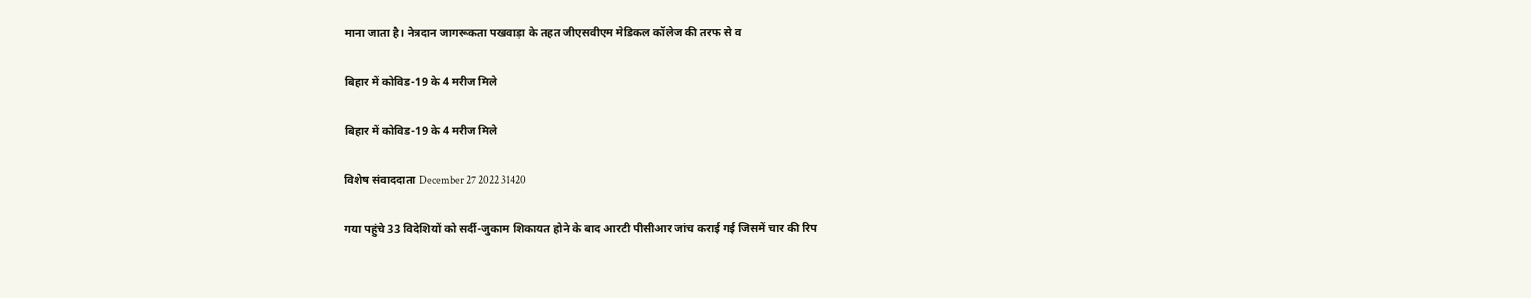माना जाता है। नेत्रदान जागरूकता पखवाड़ा के तहत जीएसवीएम मेडिकल कॉलेज की तरफ से व

बिहार में कोविड-19 के 4 मरीज मिले

बिहार में कोविड-19 के 4 मरीज मिले

विशेष संवाददाता December 27 2022 31420

गया पहुंचे 33 विदेशियों को सर्दी-जुकाम शिकायत होने के बाद आरटी पीसीआर जांच कराई गई जिसमें चार की रिप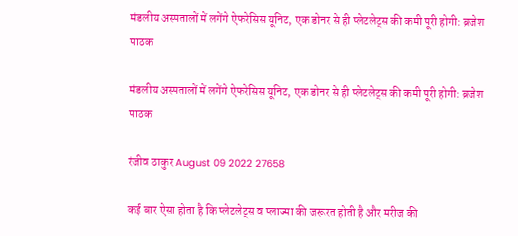मंडलीय अस्पतालों में लगेंगे ऐफरेसिस यूनिट, एक डोनर से ही प्लेटलेट्स की कमी पूरी होगी: ब्रजेश पाठक

मंडलीय अस्पतालों में लगेंगे ऐफरेसिस यूनिट, एक डोनर से ही प्लेटलेट्स की कमी पूरी होगी: ब्रजेश पाठक

रंजीव ठाकुर August 09 2022 27658

कई बार ऐसा होता है कि प्लेटलेट्स व प्लाज्मा की जरूरत होती है और मरीज की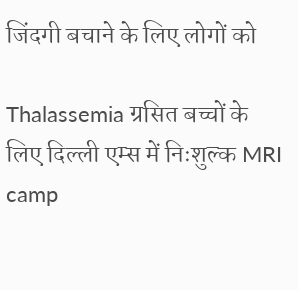जिंदगी बचाने के लिए लोगों को

Thalassemia ग्रसित बच्चों के लिए दिल्ली एम्स में निःशुल्क MRI camp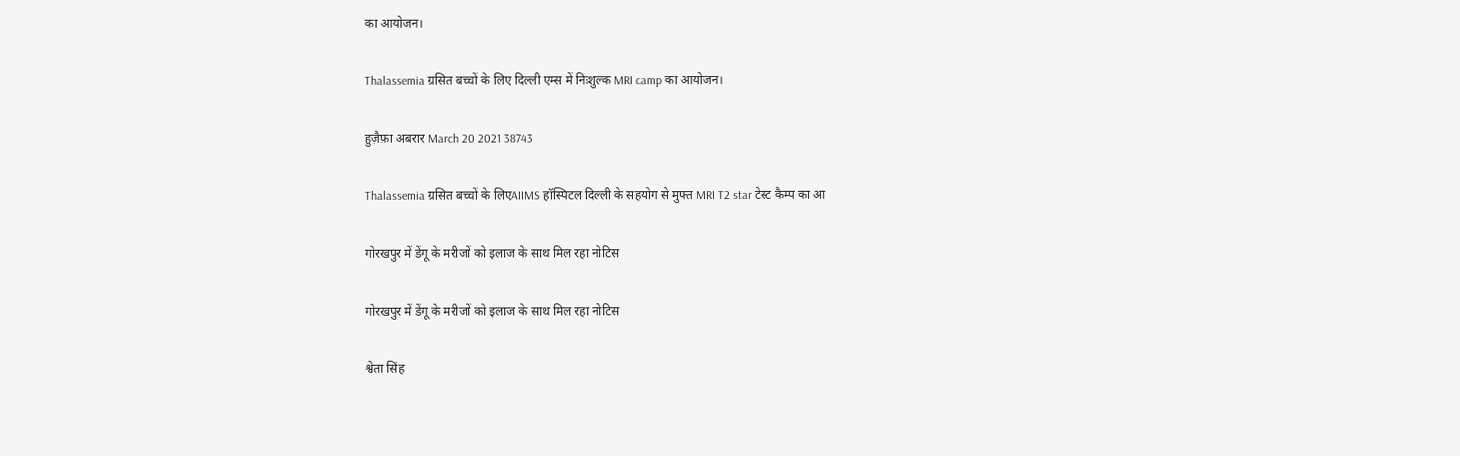का आयोजन।

Thalassemia ग्रसित बच्चों के लिए दिल्ली एम्स में निःशुल्क MRI camp का आयोजन।

हुज़ैफ़ा अबरार March 20 2021 38743

Thalassemia ग्रसित बच्चों के लिएAIIMS हॉस्पिटल दिल्ली के सहयोग से मुफ्त MRI T2 star टेस्ट कैम्प का आ

गोरखपुर में डेंगू के मरीजों को इलाज के साथ मिल रहा नोटिस

गोरखपुर में डेंगू के मरीजों को इलाज के साथ मिल रहा नोटिस

श्वेता सिंह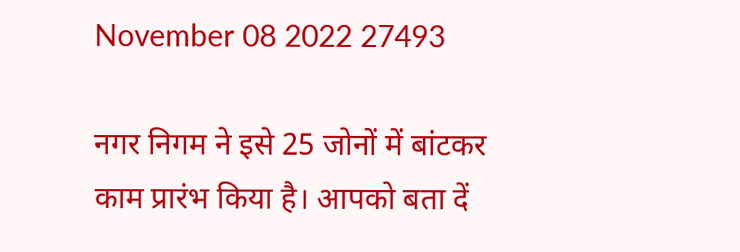November 08 2022 27493

नगर निगम ने इसे 25 जोनों में बांटकर काम प्रारंभ किया है। आपको बता दें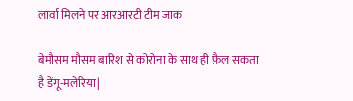लार्वा मिलने पर आरआरटी टीम जाक

बेमौसम मौसम बारिश से कोरोना के साथ ही फ़ैल सकता है डेंगू-मलेरिया|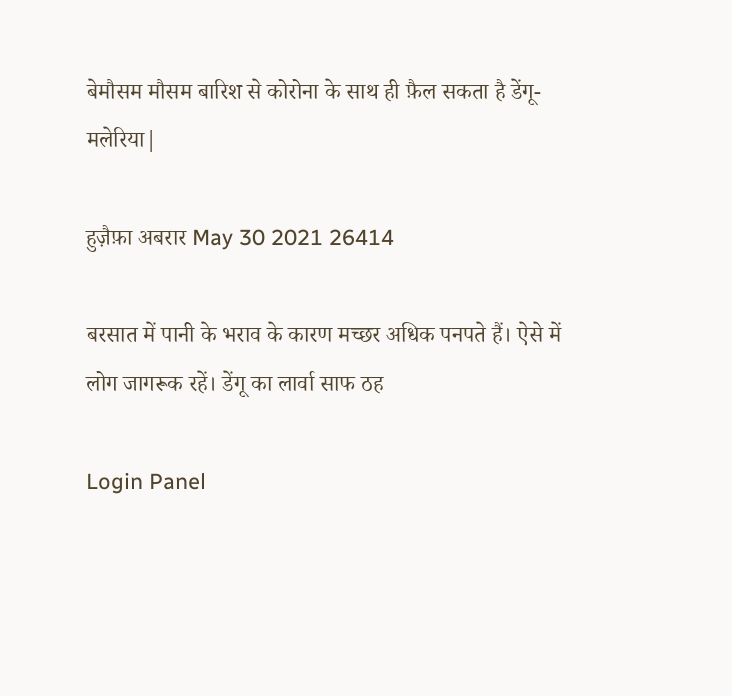बेमौसम मौसम बारिश से कोरोना के साथ ही फ़ैल सकता है डेंगू-मलेरिया|

हुज़ैफ़ा अबरार May 30 2021 26414

बरसात में पानी के भराव के कारण मच्छर अधिक पनपते हैं। ऐसे में लोग जागरूक रहें। डेंगू का लार्वा साफ ठह

Login Panel